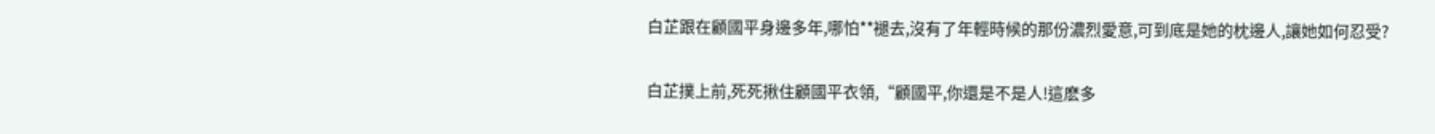白芷跟在顧國平身邊多年,哪怕**褪去,沒有了年輕時候的那份濃烈愛意,可到底是她的枕邊人,讓她如何忍受?

白芷撲上前,死死揪住顧國平衣領,“顧國平,你還是不是人!這麽多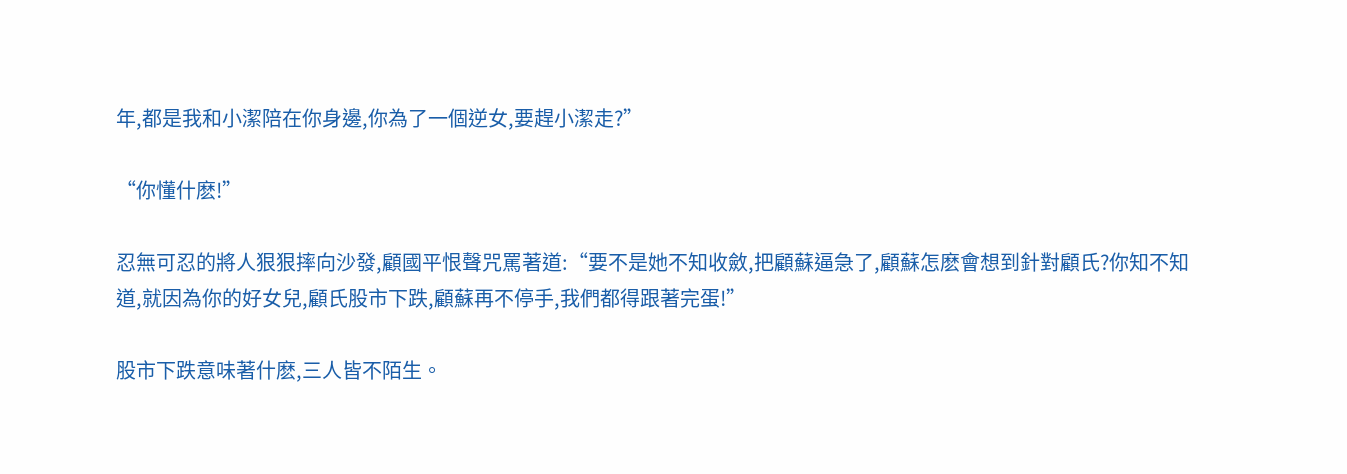年,都是我和小潔陪在你身邊,你為了一個逆女,要趕小潔走?”

“你懂什麽!”

忍無可忍的將人狠狠摔向沙發,顧國平恨聲咒罵著道:“要不是她不知收斂,把顧蘇逼急了,顧蘇怎麽會想到針對顧氏?你知不知道,就因為你的好女兒,顧氏股市下跌,顧蘇再不停手,我們都得跟著完蛋!”

股市下跌意味著什麽,三人皆不陌生。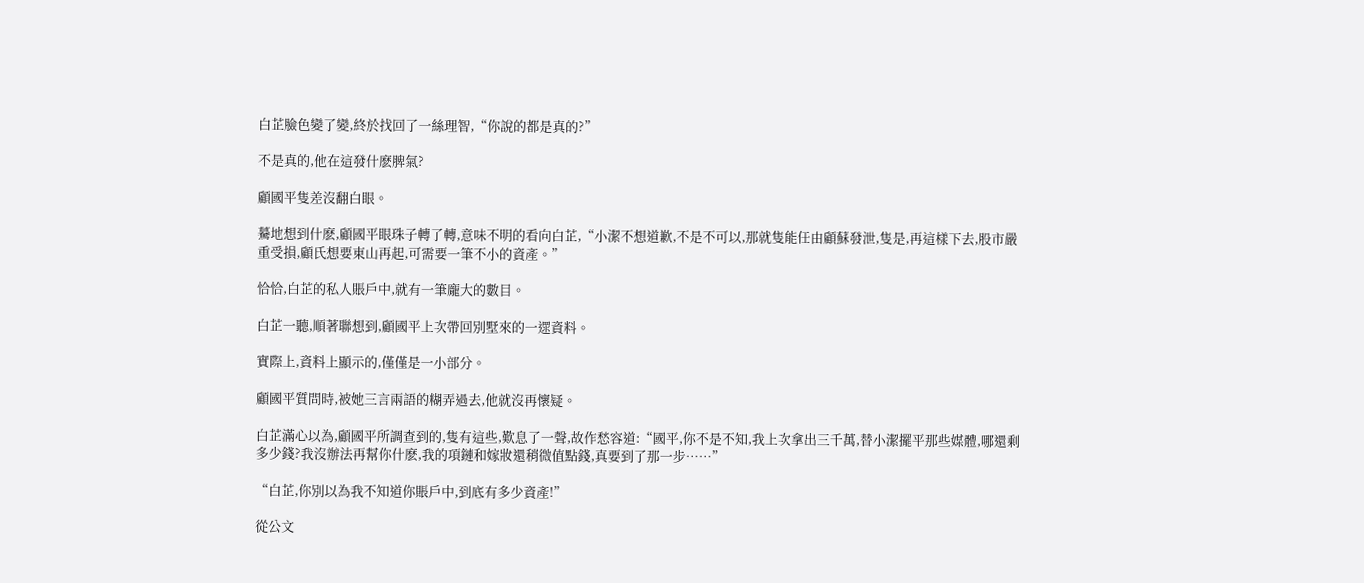白芷臉色變了變,終於找回了一絲理智,“你說的都是真的?”

不是真的,他在這發什麽脾氣?

顧國平隻差沒翻白眼。

驀地想到什麽,顧國平眼珠子轉了轉,意味不明的看向白芷,“小潔不想道歉,不是不可以,那就隻能任由顧蘇發泄,隻是,再這樣下去,股市嚴重受損,顧氏想要東山再起,可需要一筆不小的資產。”

恰恰,白芷的私人賬戶中,就有一筆龐大的數目。

白芷一聽,順著聯想到,顧國平上次帶回別墅來的一遝資料。

實際上,資料上顯示的,僅僅是一小部分。

顧國平質問時,被她三言兩語的糊弄過去,他就沒再懷疑。

白芷滿心以為,顧國平所調查到的,隻有這些,歎息了一聲,故作愁容道:“國平,你不是不知,我上次拿出三千萬,替小潔擺平那些媒體,哪還剩多少錢?我沒辦法再幫你什麽,我的項鏈和嫁妝還稍微值點錢,真要到了那一步……”

“白芷,你別以為我不知道你賬戶中,到底有多少資產!”

從公文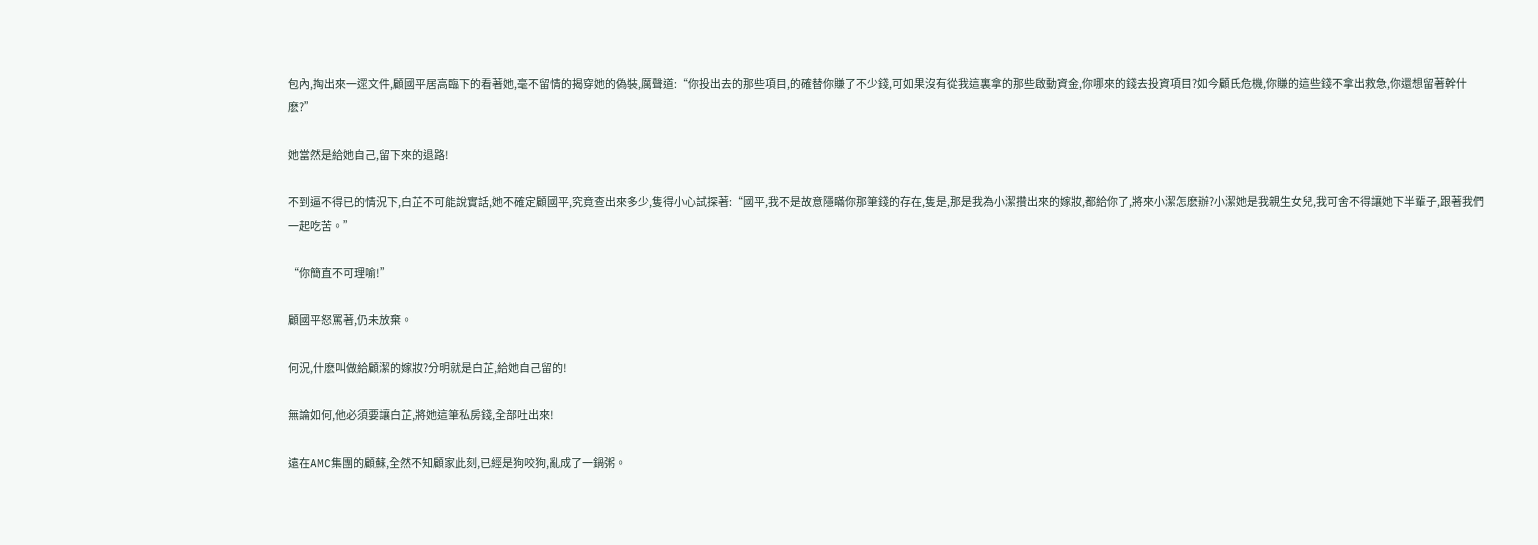包內,掏出來一遝文件,顧國平居高臨下的看著她,毫不留情的揭穿她的偽裝,厲聲道:“你投出去的那些項目,的確替你賺了不少錢,可如果沒有從我這裏拿的那些啟動資金,你哪來的錢去投資項目?如今顧氏危機,你賺的這些錢不拿出救急,你還想留著幹什麽?”

她當然是給她自己,留下來的退路!

不到逼不得已的情況下,白芷不可能說實話,她不確定顧國平,究竟查出來多少,隻得小心試探著:“國平,我不是故意隱瞞你那筆錢的存在,隻是,那是我為小潔攢出來的嫁妝,都給你了,將來小潔怎麽辦?小潔她是我親生女兒,我可舍不得讓她下半輩子,跟著我們一起吃苦。”

“你簡直不可理喻!”

顧國平怒罵著,仍未放棄。

何況,什麽叫做給顧潔的嫁妝?分明就是白芷,給她自己留的!

無論如何,他必須要讓白芷,將她這筆私房錢,全部吐出來!

遠在AMC集團的顧蘇,全然不知顧家此刻,已經是狗咬狗,亂成了一鍋粥。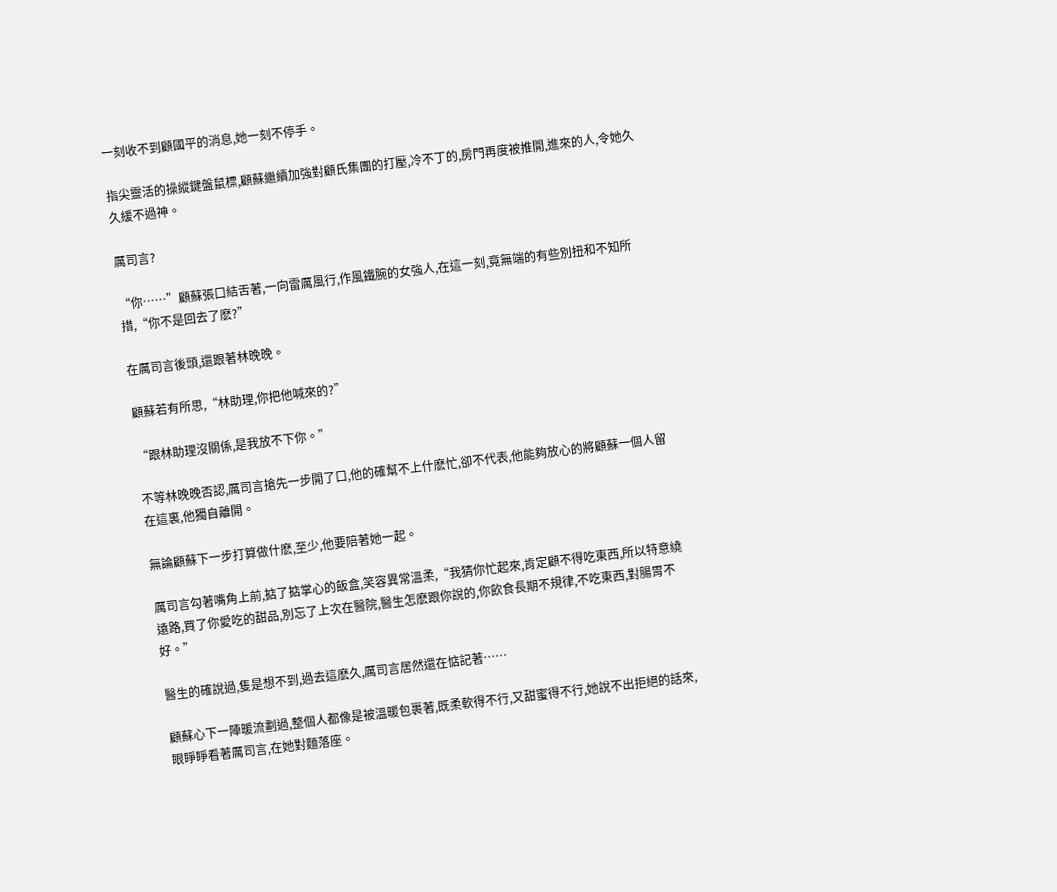一刻收不到顧國平的消息,她一刻不停手。

指尖靈活的操縱鍵盤鼠標,顧蘇繼續加強對顧氏集團的打壓,冷不丁的,房門再度被推開,進來的人,令她久久緩不過神。

厲司言?

“你……”顧蘇張口結舌著,一向雷厲風行,作風鐵腕的女強人,在這一刻,竟無端的有些別扭和不知所措,“你不是回去了麽?”

在厲司言後頭,還跟著林晚晚。

顧蘇若有所思,“林助理,你把他喊來的?”

“跟林助理沒關係,是我放不下你。”

不等林晚晚否認,厲司言搶先一步開了口,他的確幫不上什麽忙,卻不代表,他能夠放心的將顧蘇一個人留在這裏,他獨自離開。

無論顧蘇下一步打算做什麽,至少,他要陪著她一起。

厲司言勾著嘴角上前,掂了掂掌心的飯盒,笑容異常溫柔,“我猜你忙起來,肯定顧不得吃東西,所以特意繞遠路,買了你愛吃的甜品,別忘了上次在醫院,醫生怎麽跟你說的,你飲食長期不規律,不吃東西,對腸胃不好。”

醫生的確說過,隻是想不到,過去這麽久,厲司言居然還在惦記著……

顧蘇心下一陣暖流劃過,整個人都像是被溫暖包裹著,既柔軟得不行,又甜蜜得不行,她說不出拒絕的話來,眼睜睜看著厲司言,在她對麵落座。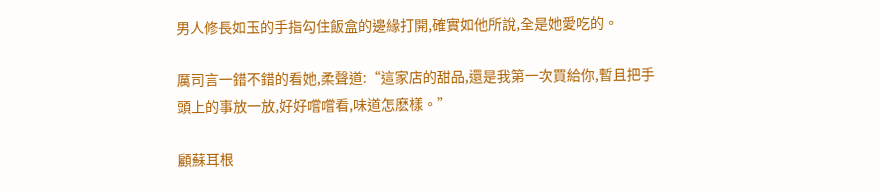男人修長如玉的手指勾住飯盒的邊緣打開,確實如他所說,全是她愛吃的。

厲司言一錯不錯的看她,柔聲道:“這家店的甜品,還是我第一次買給你,暫且把手頭上的事放一放,好好嚐嚐看,味道怎麽樣。”

顧蘇耳根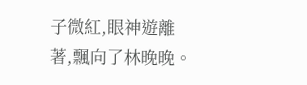子微紅,眼神遊離著,飄向了林晚晚。